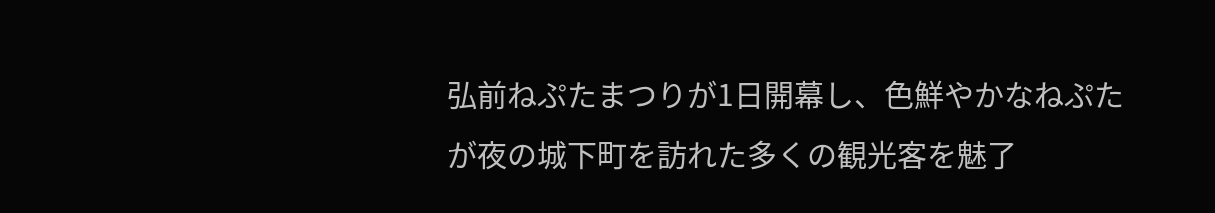弘前ねぷたまつりが1日開幕し、色鮮やかなねぷたが夜の城下町を訪れた多くの観光客を魅了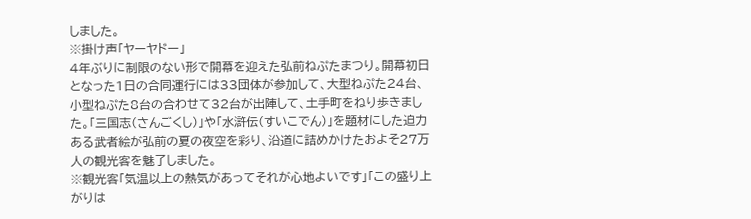しました。
※掛け声「ヤーヤドー」
4年ぶりに制限のない形で開幕を迎えた弘前ねぷたまつり。開幕初日となった1日の合同運行には33団体が参加して、大型ねぷた24台、小型ねぷた8台の合わせて32台が出陣して、土手町をねり歩きました。「三国志(さんごくし)」や「水滸伝(すいこでん)」を題材にした迫力ある武者絵が弘前の夏の夜空を彩り、沿道に詰めかけたおよそ27万人の観光客を魅了しました。
※観光客「気温以上の熱気があってそれが心地よいです」「この盛り上がりは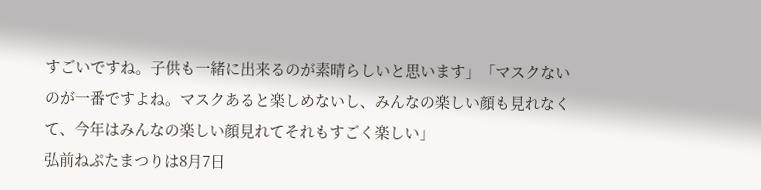すごいですね。子供も一緒に出来るのが素晴らしいと思います」「マスクないのが一番ですよね。マスクあると楽しめないし、みんなの楽しい顔も見れなくて、今年はみんなの楽しい顔見れてそれもすごく楽しい」
弘前ねぷたまつりは8月7日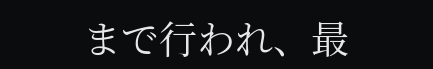まで行われ、最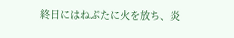終日にはねぷたに火を放ち、炎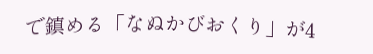で鎮める「なぬかびおくり」が4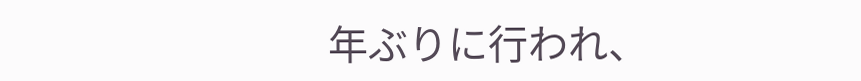年ぶりに行われ、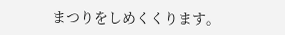まつりをしめくくります。